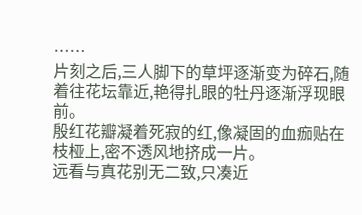……
片刻之后,三人脚下的草坪逐渐变为碎石,随着往花坛靠近,艳得扎眼的牡丹逐渐浮现眼前。
殷红花瓣凝着死寂的红,像凝固的血痂贴在枝桠上,密不透风地挤成一片。
远看与真花别无二致,只凑近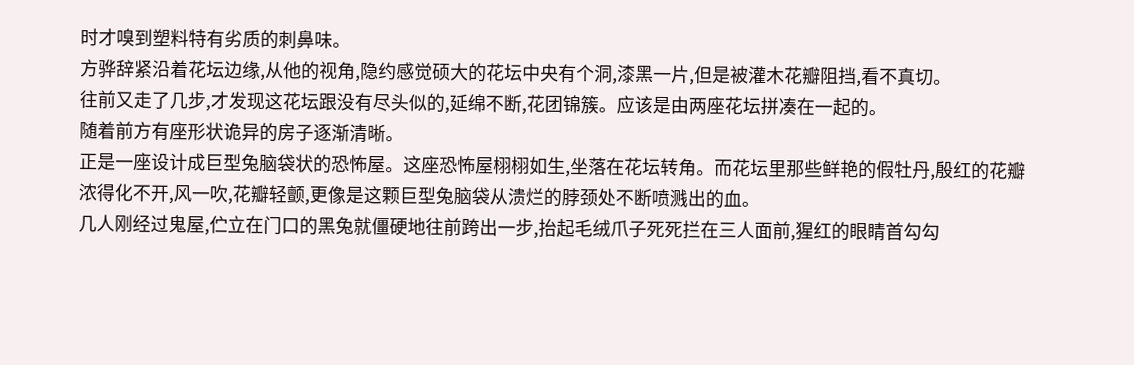时才嗅到塑料特有劣质的刺鼻味。
方骅辞紧沿着花坛边缘,从他的视角,隐约感觉硕大的花坛中央有个洞,漆黑一片,但是被灌木花瓣阻挡,看不真切。
往前又走了几步,才发现这花坛跟没有尽头似的,延绵不断,花团锦簇。应该是由两座花坛拼凑在一起的。
随着前方有座形状诡异的房子逐渐清晰。
正是一座设计成巨型兔脑袋状的恐怖屋。这座恐怖屋栩栩如生,坐落在花坛转角。而花坛里那些鲜艳的假牡丹,殷红的花瓣浓得化不开,风一吹,花瓣轻颤,更像是这颗巨型兔脑袋从溃烂的脖颈处不断喷溅出的血。
几人刚经过鬼屋,伫立在门口的黑兔就僵硬地往前跨出一步,抬起毛绒爪子死死拦在三人面前,猩红的眼睛首勾勾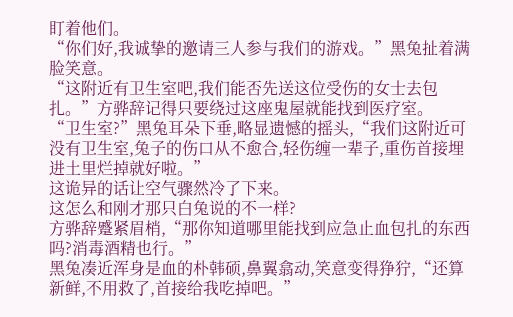盯着他们。
“你们好,我诚挚的邀请三人参与我们的游戏。”黑兔扯着满脸笑意。
“这附近有卫生室吧,我们能否先送这位受伤的女士去包扎。”方骅辞记得只要绕过这座鬼屋就能找到医疗室。
“卫生室?”黑兔耳朵下垂,略显遗憾的摇头,“我们这附近可没有卫生室,兔子的伤口从不愈合,轻伤缠一辈子,重伤首接埋进土里烂掉就好啦。”
这诡异的话让空气骤然冷了下来。
这怎么和刚才那只白兔说的不一样?
方骅辞蹙紧眉梢,“那你知道哪里能找到应急止血包扎的东西吗?消毒酒精也行。”
黑兔凑近浑身是血的朴韩硕,鼻翼翕动,笑意变得狰狞,“还算新鲜,不用救了,首接给我吃掉吧。”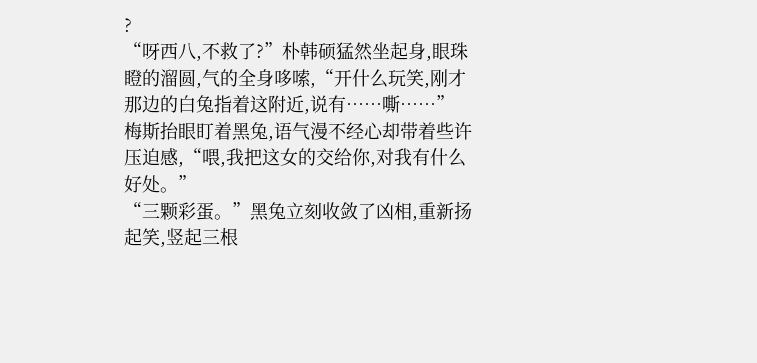?
“呀西八,不救了?”朴韩硕猛然坐起身,眼珠瞪的溜圆,气的全身哆嗦,“开什么玩笑,刚才那边的白兔指着这附近,说有……嘶……”
梅斯抬眼盯着黑兔,语气漫不经心却带着些许压迫感,“喂,我把这女的交给你,对我有什么好处。”
“三颗彩蛋。”黑兔立刻收敛了凶相,重新扬起笑,竖起三根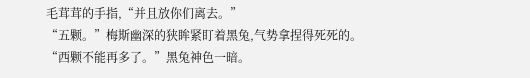毛茸茸的手指,“并且放你们离去。”
“五颗。”梅斯幽深的狭眸紧盯着黑兔,气势拿捏得死死的。
“西颗不能再多了。”黑兔神色一暗。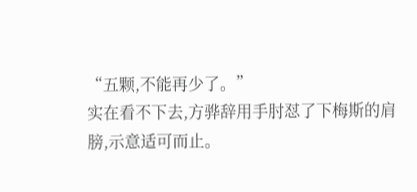“五颗,不能再少了。”
实在看不下去,方骅辞用手肘怼了下梅斯的肩膀,示意适可而止。